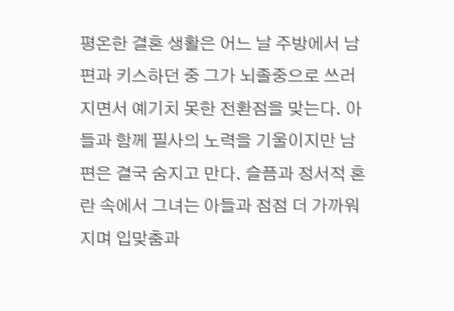평온한 결혼 생활은 어느 날 주방에서 남편과 키스하던 중 그가 뇌졸중으로 쓰러지면서 예기치 못한 전환점을 맞는다. 아들과 함께 필사의 노력을 기울이지만 남편은 결국 숨지고 만다. 슬픔과 정서적 혼란 속에서 그녀는 아들과 점점 더 가까워지며 입맞춤과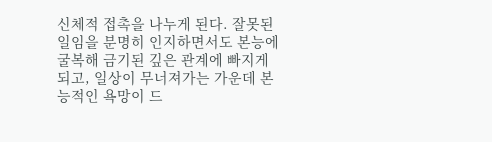신체적 접촉을 나누게 된다. 잘못된 일임을 분명히 인지하면서도 본능에 굴복해 금기된 깊은 관계에 빠지게 되고, 일상이 무너져가는 가운데 본능적인 욕망이 드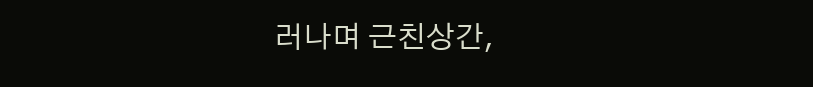러나며 근친상간,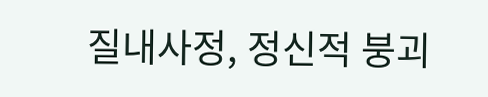질내사정, 정신적 붕괴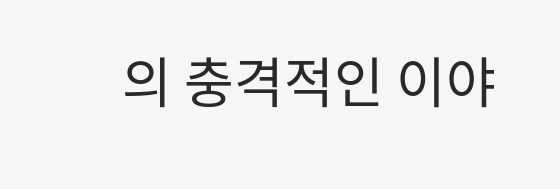의 충격적인 이야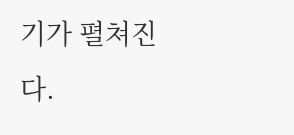기가 펼쳐진다.